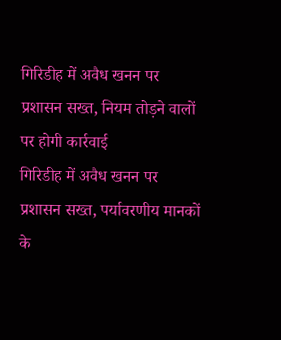गिरिडीह में अवैध खनन पर प्रशासन सख्त, नियम तोड़ने वालों पर होगी कार्रवाई
गिरिडीह में अवैध खनन पर प्रशासन सख्त, पर्यावरणीय मानकों के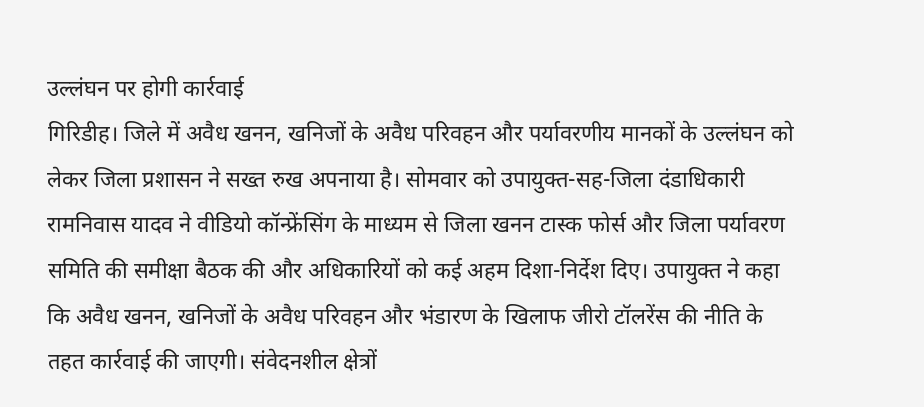उल्लंघन पर होगी कार्रवाई
गिरिडीह। जिले में अवैध खनन, खनिजों के अवैध परिवहन और पर्यावरणीय मानकों के उल्लंघन को लेकर जिला प्रशासन ने सख्त रुख अपनाया है। सोमवार को उपायुक्त-सह-जिला दंडाधिकारी रामनिवास यादव ने वीडियो कॉन्फ्रेंसिंग के माध्यम से जिला खनन टास्क फोर्स और जिला पर्यावरण समिति की समीक्षा बैठक की और अधिकारियों को कई अहम दिशा-निर्देश दिए। उपायुक्त ने कहा कि अवैध खनन, खनिजों के अवैध परिवहन और भंडारण के खिलाफ जीरो टॉलरेंस की नीति के तहत कार्रवाई की जाएगी। संवेदनशील क्षेत्रों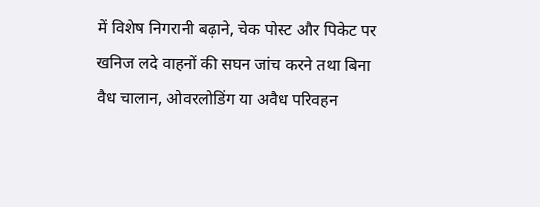में विशेष निगरानी बढ़ाने, चेक पोस्ट और पिकेट पर खनिज लदे वाहनों की सघन जांच करने तथा बिना वैध चालान, ओवरलोडिंग या अवैध परिवहन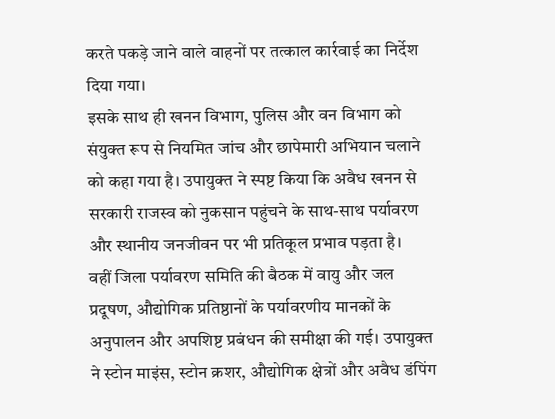करते पकड़े जाने वाले वाहनों पर तत्काल कार्रवाई का निर्देश दिया गया।
इसके साथ ही खनन विभाग, पुलिस और वन विभाग को संयुक्त रूप से नियमित जांच और छापेमारी अभियान चलाने को कहा गया है। उपायुक्त ने स्पष्ट किया कि अवैध खनन से सरकारी राजस्व को नुकसान पहुंचने के साथ-साथ पर्यावरण और स्थानीय जनजीवन पर भी प्रतिकूल प्रभाव पड़ता है।
वहीं जिला पर्यावरण समिति की बैठक में वायु और जल प्रदूषण, औद्योगिक प्रतिष्ठानों के पर्यावरणीय मानकों के अनुपालन और अपशिष्ट प्रबंधन की समीक्षा की गई। उपायुक्त ने स्टोन माइंस, स्टोन क्रशर, औद्योगिक क्षेत्रों और अवैध डंपिंग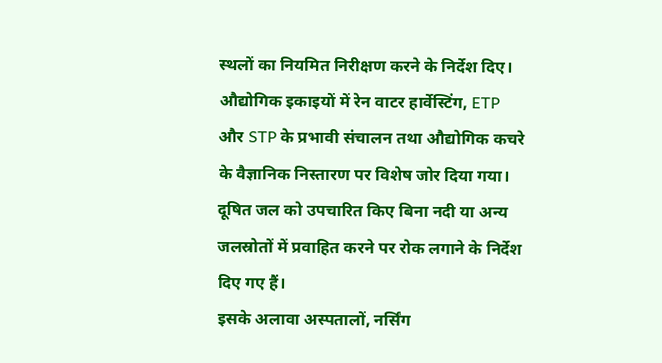स्थलों का नियमित निरीक्षण करने के निर्देश दिए। औद्योगिक इकाइयों में रेन वाटर हार्वेस्टिंग, ETP और STP के प्रभावी संचालन तथा औद्योगिक कचरे के वैज्ञानिक निस्तारण पर विशेष जोर दिया गया। दूषित जल को उपचारित किए बिना नदी या अन्य जलस्रोतों में प्रवाहित करने पर रोक लगाने के निर्देश दिए गए हैं।
इसके अलावा अस्पतालों, नर्सिंग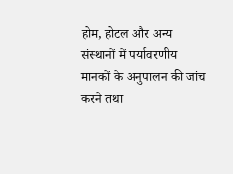होम, होटल और अन्य संस्थानों में पर्यावरणीय मानकों के अनुपालन की जांच करने तथा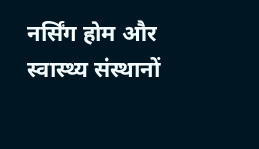नर्सिंग होम और स्वास्थ्य संस्थानों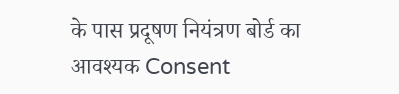के पास प्रदूषण नियंत्रण बोर्ड का आवश्यक Consent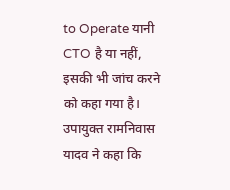to Operate यानी CTO है या नहीं, इसकी भी जांच करने को कहा गया है।
उपायुक्त रामनिवास यादव ने कहा कि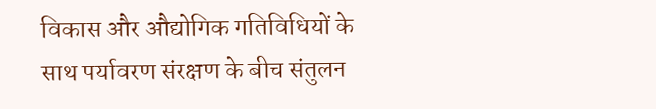विकास और औद्योगिक गतिविधियों के साथ पर्यावरण संरक्षण के बीच संतुलन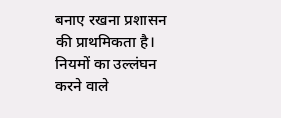बनाए रखना प्रशासन की प्राथमिकता है। नियमों का उल्लंघन करने वाले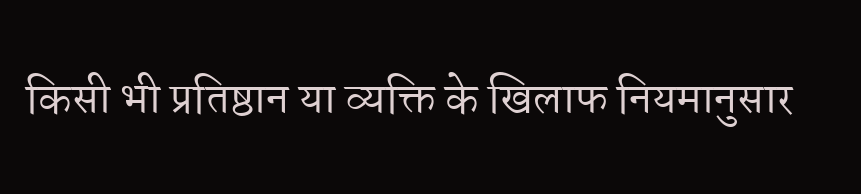किसी भी प्रतिष्ठान या व्यक्ति के खिलाफ नियमानुसार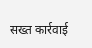सख्त कार्रवाई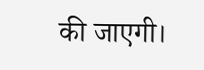की जाएगी।